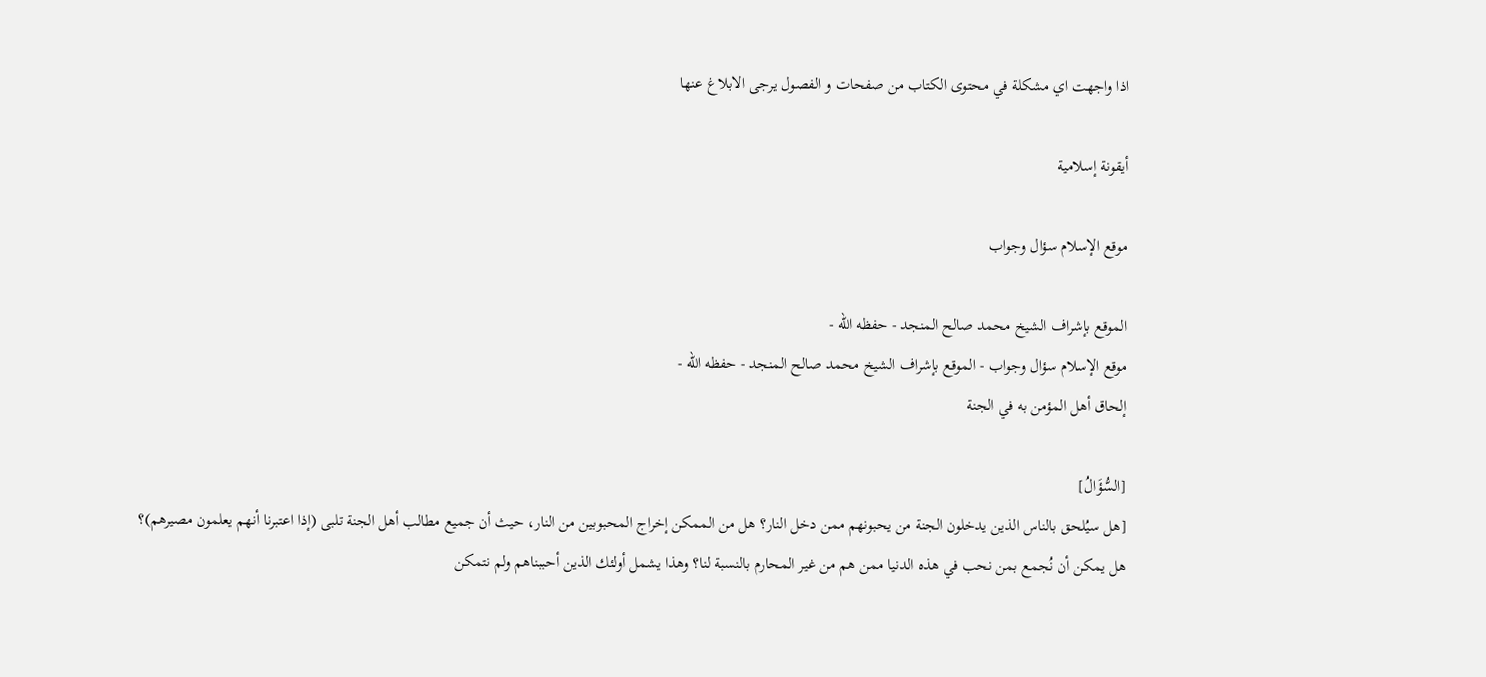اذا واجهت اي مشكلة في محتوى الكتاب من صفحات و الفصول يرجى الابلاغ عنها

أيقونة إسلامية

موقع الإسلام سؤال وجواب

الموقع بإشراف الشيخ محمد صالح المنجد - حفظه الله -
موقع الإسلام سؤال وجواب - الموقع بإشراف الشيخ محمد صالح المنجد - حفظه الله -
إلحاق أهل المؤمن به في الجنة

[السُّؤَالُ]
[هل سيُلحق بالناس الذين يدخلون الجنة من يحبونهم ممن دخل النار؟ هل من الممكن إخراج المحبوبين من النار، حيث أن جميع مطالب أهل الجنة تلبى (إذا اعتبرنا أنهم يعلمون مصيرهم)؟
هل يمكن أن نُجمع بمن نحب في هذه الدنيا ممن هم من غير المحارم بالنسبة لنا؟ وهذا يشمل أولئك الذين أحببناهم ولم نتمكن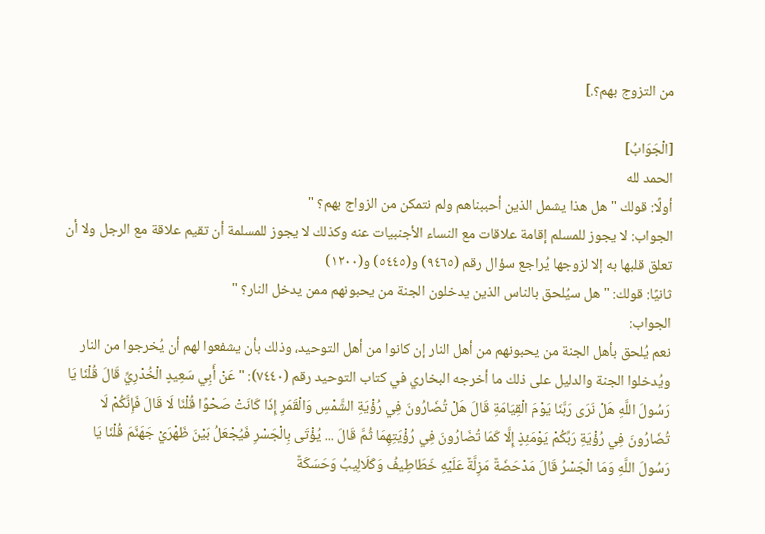من التزوج بهم؟.]

[الْجَوَابُ]
الحمد لله
أولًا: قولك " هل هذا يشمل الذين أحببناهم ولم نتمكن من الزواج بهم؟ "
الجواب: لا يجوز للمسلم إقامة علاقات مع النساء الأجنبيات عنه وكذلك لا يجوز للمسلمة أن تقيم علاقة مع الرجل ولا أن تعلق قلبها به إلا لزوجها يُراجع سؤال رقم (٩٤٦٥) و(٥٤٤٥) و(١٢٠٠)
ثانيًا: قولك: " هل سيُلحق بالناس الذين يدخلون الجنة من يحبونهم ممن يدخل النار؟ "
الجواب:
نعم يُلحق بأهل الجنة من يحبونهم من أهل النار إن كانوا من أهل التوحيد، وذلك بأن يشفعوا لهم أن يُخرجوا من النار ويُدخلوا الجنة والدليل على ذلك ما أخرجه البخاري في كتاب التوحيد رقم (٧٤٤٠): " عَنْ أَبِي سَعِيدٍ الْخُدْرِيِّ قَالَ قُلْنَا يَا رَسُولَ اللَّهِ هَلْ نَرَى رَبَّنَا يَوْمَ الْقِيَامَةِ قَالَ هَلْ تُضَارُونَ فِي رُؤْيَةِ الشَّمْسِ وَالْقَمَرِ إِذَا كَانَتْ صَحْوًا قُلْنَا لَا قَالَ فَإِنَّكُمْ لَا تُضَارُونَ فِي رُؤْيَةِ رَبِّكُمْ يَوْمَئِذٍ إِلَّا كَمَا تُضَارُونَ فِي رُؤْيَتِهِمَا ثُمَّ قَالَ ... يُؤْتَى بِالْجَسْرِ فَيُجْعَلُ بَيْنَ ظَهْرَيْ جَهَنَّمَ قُلْنَا يَا رَسُولَ اللَّهِ وَمَا الْجَسْرُ قَالَ مَدْحَضَةٌ مَزِلَّةٌ عَلَيْهِ خَطَاطِيفُ وَكَلَالِيبُ وَحَسَكَةٌ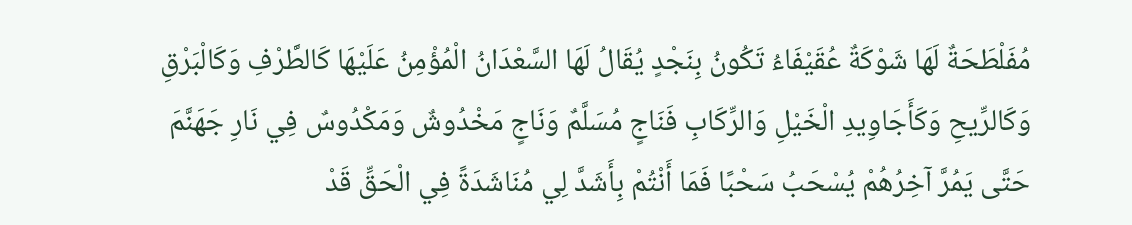مُفَلْطَحَةٌ لَهَا شَوْكَةٌ عُقَيْفَاءُ تَكُونُ بِنَجْدٍ يُقَالُ لَهَا السَّعْدَانُ الْمُؤْمِنُ عَلَيْهَا كَالطَّرْفِ وَكَالْبَرْقِ وَكَالرِّيحِ وَكَأَجَاوِيدِ الْخَيْلِ وَالرِّكَابِ فَنَاجٍ مُسَلَّمٌ وَنَاجٍ مَخْدُوشٌ وَمَكْدُوسٌ فِي نَارِ جَهَنَّمَ حَتَّى يَمُرَّ آخِرُهُمْ يُسْحَبُ سَحْبًا فَمَا أَنْتُمْ بِأَشَدَّ لِي مُنَاشَدَةً فِي الْحَقِّ قَدْ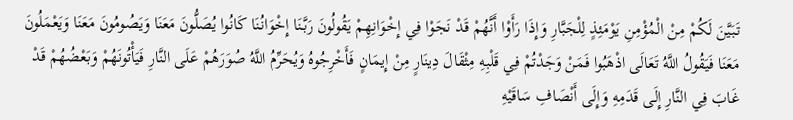تَبَيَّنَ لَكُمْ مِنْ الْمُؤْمِنِ يَوْمَئِذٍ لِلْجَبَّارِ وَإِذَا رَأَوْا أَنَّهُمْ قَدْ نَجَوْا فِي إِخْوَانِهِمْ يَقُولُونَ رَبَّنَا إِخْوَانُنَا كَانُوا يُصَلُّونَ مَعَنَا وَيَصُومُونَ مَعَنَا وَيَعْمَلُونَ مَعَنَا فَيَقُولُ اللَّهُ تَعَالَى اذْهَبُوا فَمَنْ وَجَدْتُمْ فِي قَلْبِهِ مِثْقَالَ دِينَارٍ مِنْ إِيمَانٍ فَأَخْرِجُوهُ وَيُحَرِّمُ اللَّهُ صُوَرَهُمْ عَلَى النَّارِ فَيَأْتُونَهُمْ وَبَعْضُهُمْ قَدْ غَابَ فِي النَّارِ إِلَى قَدَمِهِ وَإِلَى أَنْصَافِ سَاقَيْهِ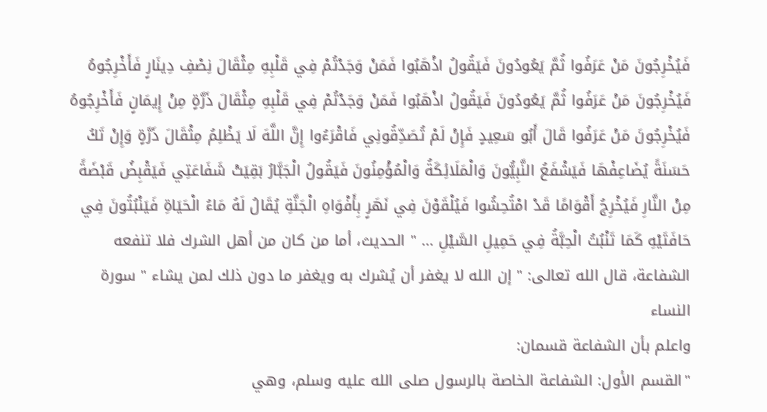فَيُخْرِجُونَ مَنْ عَرَفُوا ثُمَّ يَعُودُونَ فَيَقُولُ اذْهَبُوا فَمَنْ وَجَدْتُمْ فِي قَلْبِهِ مِثْقَالَ نِصْفِ دِينَارٍ فَأَخْرِجُوهُ فَيُخْرِجُونَ مَنْ عَرَفُوا ثُمَّ يَعُودُونَ فَيَقُولُ اذْهَبُوا فَمَنْ وَجَدْتُمْ فِي قَلْبِهِ مِثْقَالَ ذَرَّةٍ مِنْ إِيمَانٍ فَأَخْرِجُوهُ فَيُخْرِجُونَ مَنْ عَرَفُوا قَالَ أَبُو سَعِيدٍ فَإِنْ لَمْ تُصَدِّقُونِي فَاقْرَءُوا إِنَّ اللَّهَ لَا يَظْلِمُ مِثْقَالَ ذَرَّةٍ وَإِنْ تَكُ حَسَنَةً يُضَاعِفْهَا فَيَشْفَعُ النَّبِيُّونَ وَالْمَلَائِكَةُ وَالْمُؤْمِنُونَ فَيَقُولُ الْجَبَّارُ بَقِيَتْ شَفَاعَتِي فَيَقْبِضُ قَبْضَةً مِنْ النَّارِ فَيُخْرِجُ أَقْوَامًا قَدْ امْتُحِشُوا فَيُلْقَوْنَ فِي نَهَرٍ بِأَفْوَاهِ الْجَنَّةِ يُقَالُ لَهُ مَاءُ الْحَيَاةِ فَيَنْبُتُونَ فِي حَافَتَيْهِ كَمَا تَنْبُتُ الْحِبَّةُ فِي حَمِيلِ السَّيْلِ ... " الحديث، أما من كان من أهل الشرك فلا تنفعه الشفاعة، قال الله تعالى: " إن الله لا يغفر أن يُشرك به ويغفر ما دون ذلك لمن يشاء " سورة النساء
واعلم بأن الشفاعة قسمان:
"القسم الأول: الشفاعة الخاصة بالرسول صلى الله عليه وسلم، وهي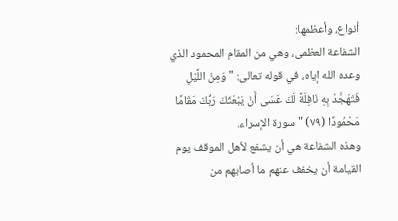أنواع، وأعظمها:
الشفاعة العظمى، وهي من المقام المحمود الذي وعده الله إياه، في قوله تعالى: " وَمِنْ اللَّيْلِ فَتَهَجَّدْ بِهِ نَافِلَةً لَكَ عَسَى أَنْ يَبْعَثَكَ رَبُّكَ مَقَامًا مَحْمُودًا (٧٩) " سورة الإسراء.
وهذه الشفاعة هي أن يشفع لأهل الموقف يوم القيامة أن يخفف عنهم ما أصابهم من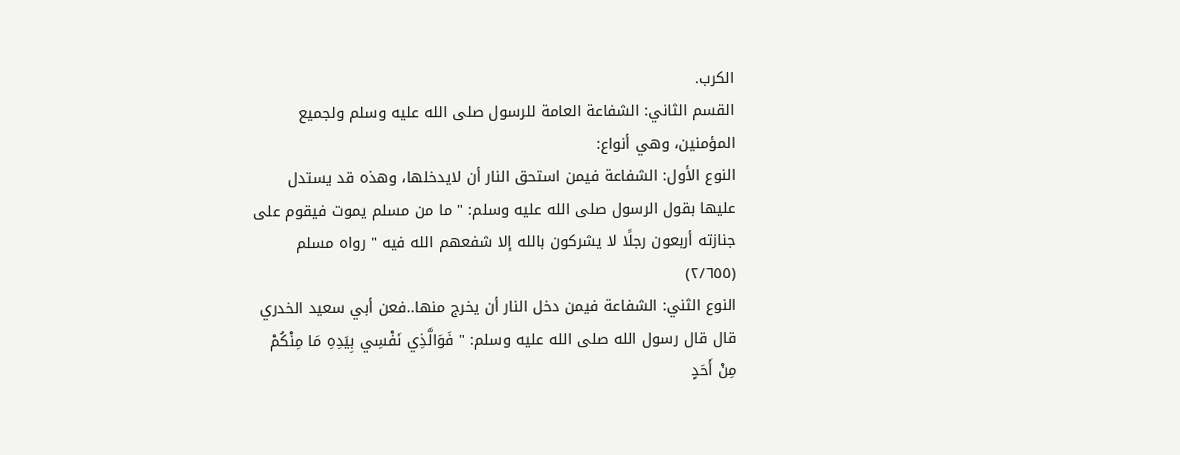الكرب.
القسم الثاني: الشفاعة العامة للرسول صلى الله عليه وسلم ولجميع المؤمنين، وهي أنواع:
النوع الأول: الشفاعة فيمن استحق النار أن لايدخلها، وهذه قد يستدل عليها بقول الرسول صلى الله عليه وسلم: " ما من مسلم يموت فيقوم على جنازته أربعون رجلًا لا يشركون بالله إلا شفعهم الله فيه " رواه مسلم (٢/٦٥٥)
النوع الثني: الشفاعة فيمن دخل النار أن يخرج منها..فعن أبي سعيد الخدري قال قال رسول الله صلى الله عليه وسلم: " فَوَالَّذِي نَفْسِي بِيَدِهِ مَا مِنْكُمْ مِنْ أَحَدٍ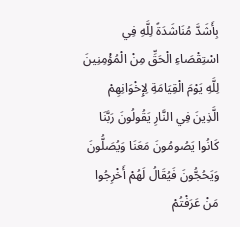بِأَشَدَّ مُنَاشَدَةً لِلَّهِ فِي اسْتِقْصَاءِ الْحَقِّ مِنْ الْمُؤْمِنِينَ لِلَّهِ يَوْمَ الْقِيَامَةِ لِإِخْوَانِهِمْ الَّذِينَ فِي النَّارِ يَقُولُونَ رَبَّنَا كَانُوا يَصُومُونَ مَعَنَا وَيُصَلُّونَ وَيَحُجُّونَ فَيُقَالُ لَهُمْ أَخْرِجُوا مَنْ عَرَفْتُمْ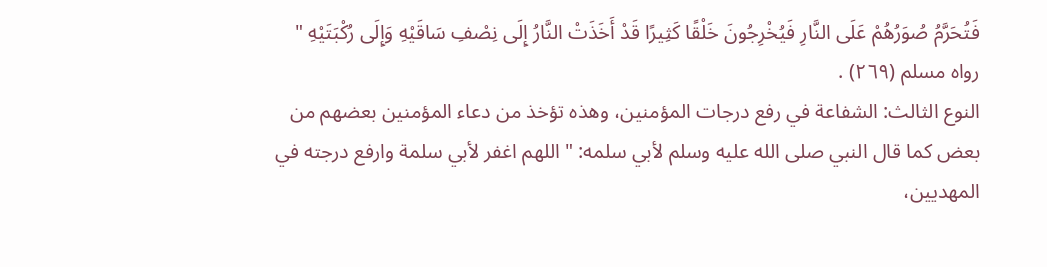فَتُحَرَّمُ صُوَرُهُمْ عَلَى النَّارِ فَيُخْرِجُونَ خَلْقًا كَثِيرًا قَدْ أَخَذَتْ النَّارُ إِلَى نِصْفِ سَاقَيْهِ وَإِلَى رُكْبَتَيْهِ " رواه مسلم (٢٦٩) .
النوع الثالث: الشفاعة في رفع درجات المؤمنين، وهذه تؤخذ من دعاء المؤمنين بعضهم من بعض كما قال النبي صلى الله عليه وسلم لأبي سلمه: " اللهم اغفر لأبي سلمة وارفع درجته في المهديين،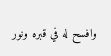وافسح له في قبره ونور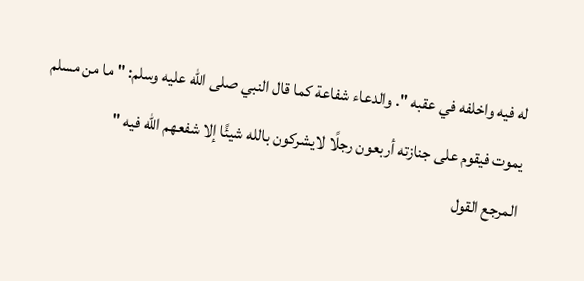له فيه واخلفه في عقبه ". والدعاء شفاعة كما قال النبي صلى الله عليه وسلم: " ما من مسلم يموت فيقوم على جنازته أربعون رجلًا لايشركون بالله شيئًا إلا شفعهم الله فيه "
المرجع القول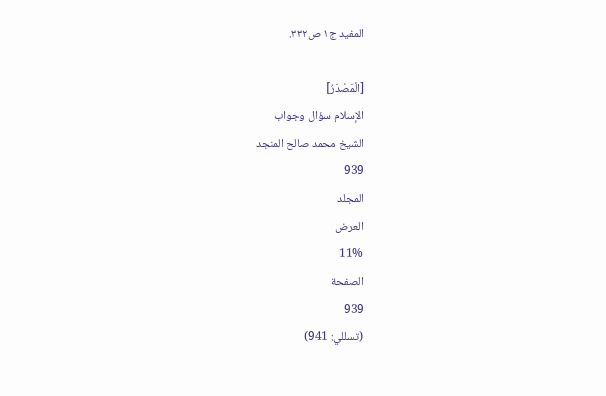المفيد ج١ ص٣٣٢.

[الْمَصْدَرُ]
الإسلام سؤال وجواب
الشيخ محمد صالح المنجد
939
المجلد
العرض
11%
الصفحة
939
(تسللي: 941)